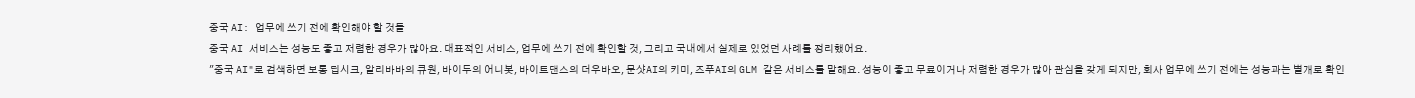중국 AI: 업무에 쓰기 전에 확인해야 할 것들
중국 AI 서비스는 성능도 좋고 저렴한 경우가 많아요. 대표적인 서비스, 업무에 쓰기 전에 확인할 것, 그리고 국내에서 실제로 있었던 사례를 정리했어요.
"중국 AI"로 검색하면 보통 딥시크, 알리바바의 큐원, 바이두의 어니봇, 바이트댄스의 더우바오, 문샷AI의 키미, 즈푸AI의 GLM 같은 서비스를 말해요. 성능이 좋고 무료이거나 저렴한 경우가 많아 관심을 갖게 되지만, 회사 업무에 쓰기 전에는 성능과는 별개로 확인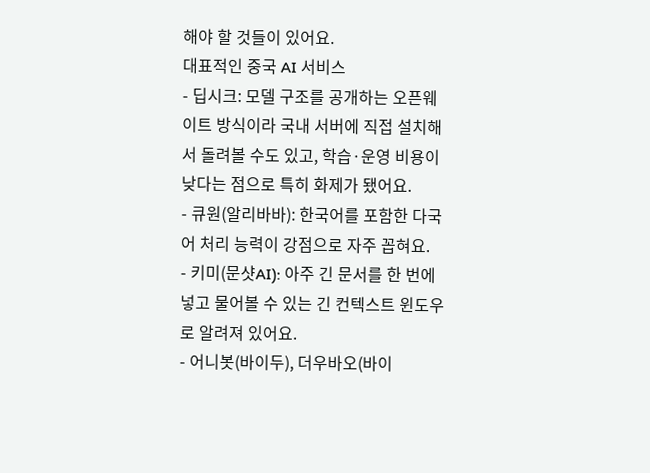해야 할 것들이 있어요.
대표적인 중국 AI 서비스
- 딥시크: 모델 구조를 공개하는 오픈웨이트 방식이라 국내 서버에 직접 설치해서 돌려볼 수도 있고, 학습·운영 비용이 낮다는 점으로 특히 화제가 됐어요.
- 큐원(알리바바): 한국어를 포함한 다국어 처리 능력이 강점으로 자주 꼽혀요.
- 키미(문샷AI): 아주 긴 문서를 한 번에 넣고 물어볼 수 있는 긴 컨텍스트 윈도우로 알려져 있어요.
- 어니봇(바이두), 더우바오(바이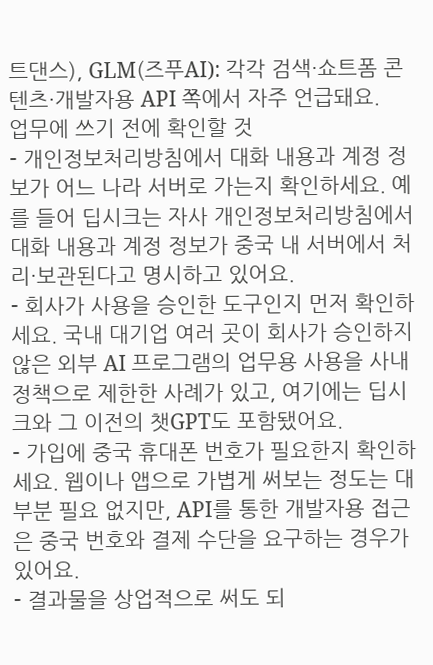트댄스), GLM(즈푸AI): 각각 검색·쇼트폼 콘텐츠·개발자용 API 쪽에서 자주 언급돼요.
업무에 쓰기 전에 확인할 것
- 개인정보처리방침에서 대화 내용과 계정 정보가 어느 나라 서버로 가는지 확인하세요. 예를 들어 딥시크는 자사 개인정보처리방침에서 대화 내용과 계정 정보가 중국 내 서버에서 처리·보관된다고 명시하고 있어요.
- 회사가 사용을 승인한 도구인지 먼저 확인하세요. 국내 대기업 여러 곳이 회사가 승인하지 않은 외부 AI 프로그램의 업무용 사용을 사내 정책으로 제한한 사례가 있고, 여기에는 딥시크와 그 이전의 챗GPT도 포함됐어요.
- 가입에 중국 휴대폰 번호가 필요한지 확인하세요. 웹이나 앱으로 가볍게 써보는 정도는 대부분 필요 없지만, API를 통한 개발자용 접근은 중국 번호와 결제 수단을 요구하는 경우가 있어요.
- 결과물을 상업적으로 써도 되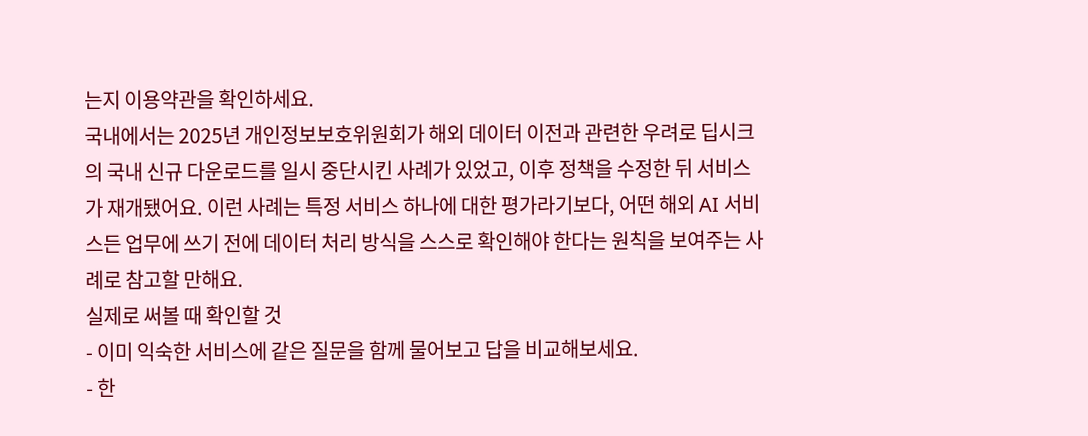는지 이용약관을 확인하세요.
국내에서는 2025년 개인정보보호위원회가 해외 데이터 이전과 관련한 우려로 딥시크의 국내 신규 다운로드를 일시 중단시킨 사례가 있었고, 이후 정책을 수정한 뒤 서비스가 재개됐어요. 이런 사례는 특정 서비스 하나에 대한 평가라기보다, 어떤 해외 AI 서비스든 업무에 쓰기 전에 데이터 처리 방식을 스스로 확인해야 한다는 원칙을 보여주는 사례로 참고할 만해요.
실제로 써볼 때 확인할 것
- 이미 익숙한 서비스에 같은 질문을 함께 물어보고 답을 비교해보세요.
- 한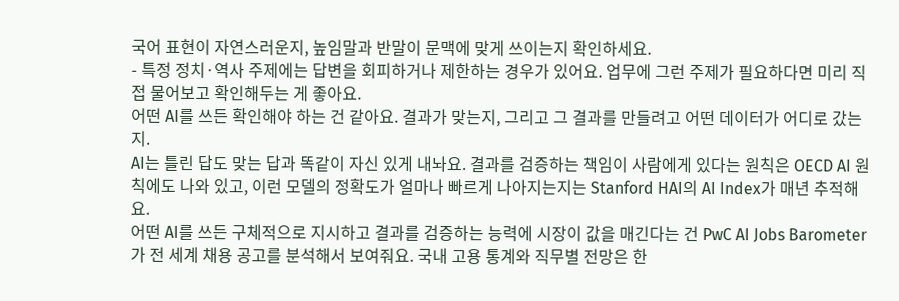국어 표현이 자연스러운지, 높임말과 반말이 문맥에 맞게 쓰이는지 확인하세요.
- 특정 정치·역사 주제에는 답변을 회피하거나 제한하는 경우가 있어요. 업무에 그런 주제가 필요하다면 미리 직접 물어보고 확인해두는 게 좋아요.
어떤 AI를 쓰든 확인해야 하는 건 같아요. 결과가 맞는지, 그리고 그 결과를 만들려고 어떤 데이터가 어디로 갔는지.
AI는 틀린 답도 맞는 답과 똑같이 자신 있게 내놔요. 결과를 검증하는 책임이 사람에게 있다는 원칙은 OECD AI 원칙에도 나와 있고, 이런 모델의 정확도가 얼마나 빠르게 나아지는지는 Stanford HAI의 AI Index가 매년 추적해요.
어떤 AI를 쓰든 구체적으로 지시하고 결과를 검증하는 능력에 시장이 값을 매긴다는 건 PwC AI Jobs Barometer가 전 세계 채용 공고를 분석해서 보여줘요. 국내 고용 통계와 직무별 전망은 한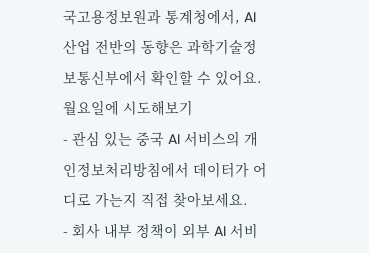국고용정보원과 통계청에서, AI 산업 전반의 동향은 과학기술정보통신부에서 확인할 수 있어요.
월요일에 시도해보기
- 관심 있는 중국 AI 서비스의 개인정보처리방침에서 데이터가 어디로 가는지 직접 찾아보세요.
- 회사 내부 정책이 외부 AI 서비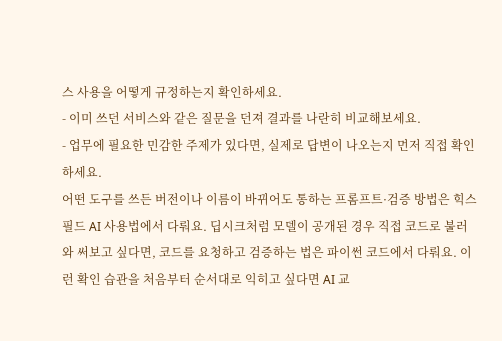스 사용을 어떻게 규정하는지 확인하세요.
- 이미 쓰던 서비스와 같은 질문을 던져 결과를 나란히 비교해보세요.
- 업무에 필요한 민감한 주제가 있다면, 실제로 답변이 나오는지 먼저 직접 확인하세요.
어떤 도구를 쓰든 버전이나 이름이 바뀌어도 통하는 프롬프트·검증 방법은 힉스필드 AI 사용법에서 다뤄요. 딥시크처럼 모델이 공개된 경우 직접 코드로 불러와 써보고 싶다면, 코드를 요청하고 검증하는 법은 파이썬 코드에서 다뤄요. 이런 확인 습관을 처음부터 순서대로 익히고 싶다면 AI 교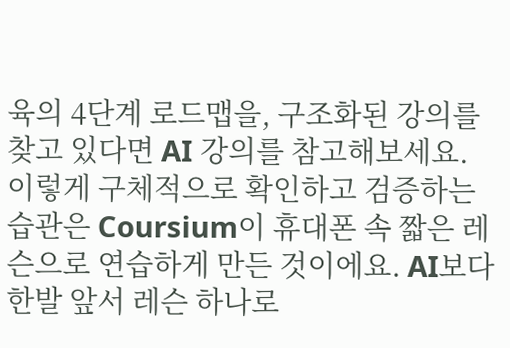육의 4단계 로드맵을, 구조화된 강의를 찾고 있다면 AI 강의를 참고해보세요.
이렇게 구체적으로 확인하고 검증하는 습관은 Coursium이 휴대폰 속 짧은 레슨으로 연습하게 만든 것이에요. AI보다 한발 앞서 레슨 하나로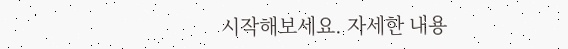시작해보세요. 자세한 내용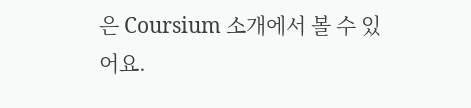은 Coursium 소개에서 볼 수 있어요.